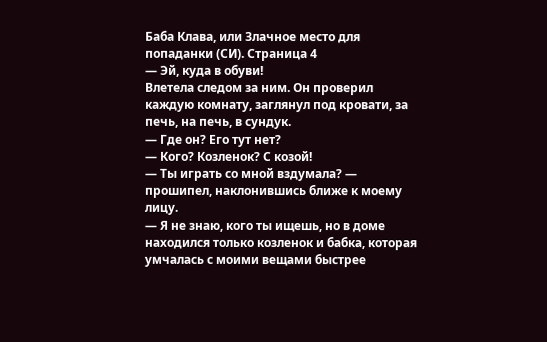Баба Клава, или Злачное место для попаданки (СИ). Страница 4
— Эй, куда в обуви!
Влетела следом за ним. Он проверил каждую комнату, заглянул под кровати, за печь, на печь, в сундук.
— Где он? Его тут нет?
— Кого? Козленок? С козой!
— Ты играть со мной вздумала? — прошипел, наклонившись ближе к моему лицу.
— Я не знаю, кого ты ищешь, но в доме находился только козленок и бабка, которая умчалась с моими вещами быстрее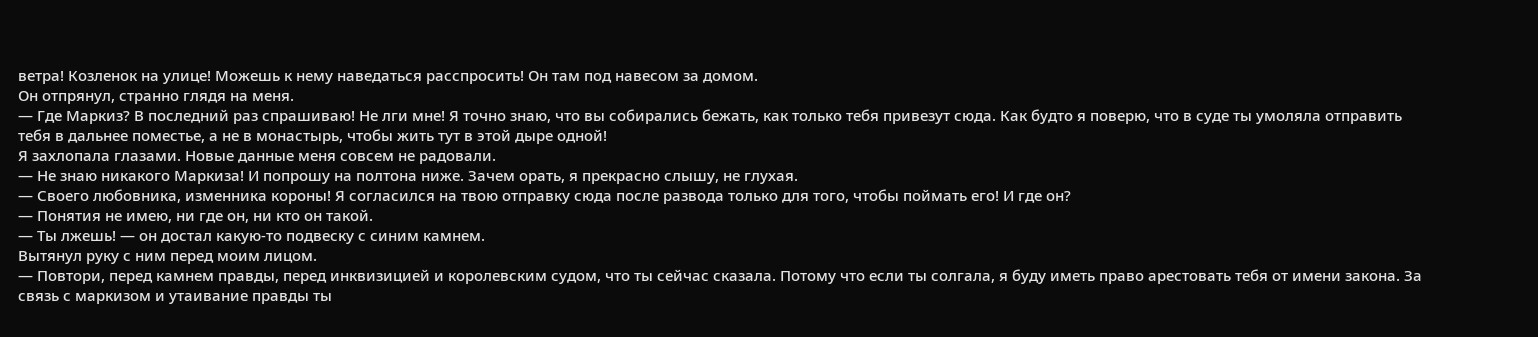ветра! Козленок на улице! Можешь к нему наведаться расспросить! Он там под навесом за домом.
Он отпрянул, странно глядя на меня.
— Где Маркиз? В последний раз спрашиваю! Не лги мне! Я точно знаю, что вы собирались бежать, как только тебя привезут сюда. Как будто я поверю, что в суде ты умоляла отправить тебя в дальнее поместье, а не в монастырь, чтобы жить тут в этой дыре одной!
Я захлопала глазами. Новые данные меня совсем не радовали.
— Не знаю никакого Маркиза! И попрошу на полтона ниже. Зачем орать, я прекрасно слышу, не глухая.
— Своего любовника, изменника короны! Я согласился на твою отправку сюда после развода только для того, чтобы поймать его! И где он?
— Понятия не имею, ни где он, ни кто он такой.
— Ты лжешь! — он достал какую-то подвеску с синим камнем.
Вытянул руку с ним перед моим лицом.
— Повтори, перед камнем правды, перед инквизицией и королевским судом, что ты сейчас сказала. Потому что если ты солгала, я буду иметь право арестовать тебя от имени закона. За связь с маркизом и утаивание правды ты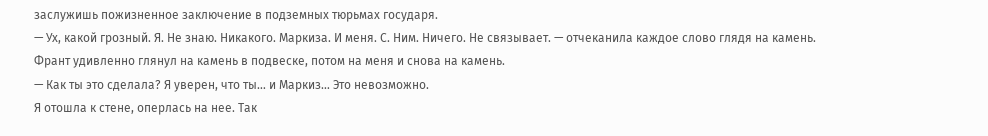заслужишь пожизненное заключение в подземных тюрьмах государя.
— Ух, какой грозный. Я. Не знаю. Никакого. Маркиза. И меня. С. Ним. Ничего. Не связывает. — отчеканила каждое слово глядя на камень.
Франт удивленно глянул на камень в подвеске, потом на меня и снова на камень.
— Как ты это сделала? Я уверен, что ты… и Маркиз… Это невозможно.
Я отошла к стене, оперлась на нее. Так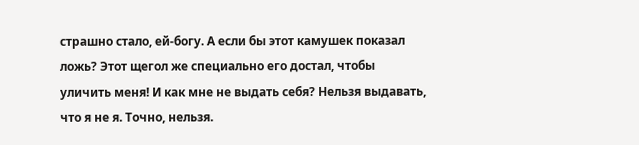страшно стало, ей-богу. А если бы этот камушек показал ложь? Этот щегол же специально его достал, чтобы уличить меня! И как мне не выдать себя? Нельзя выдавать, что я не я. Точно, нельзя.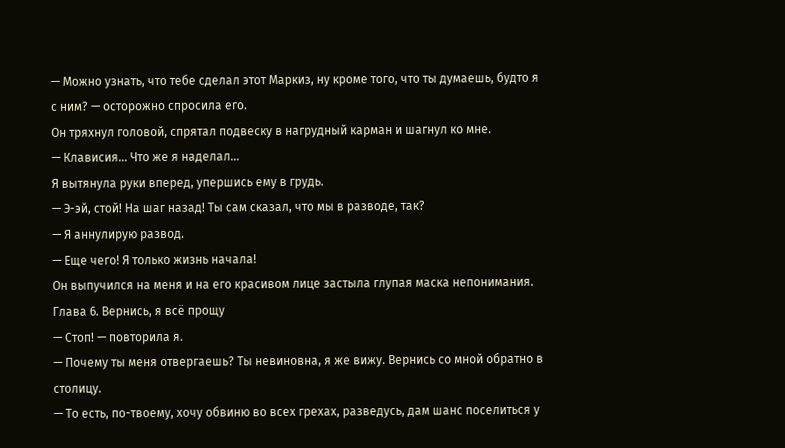— Можно узнать, что тебе сделал этот Маркиз, ну кроме того, что ты думаешь, будто я с ним? — осторожно спросила его.
Он тряхнул головой, спрятал подвеску в нагрудный карман и шагнул ко мне.
— Клависия… Что же я наделал…
Я вытянула руки вперед, упершись ему в грудь.
— Э-эй, стой! На шаг назад! Ты сам сказал, что мы в разводе, так?
— Я аннулирую развод.
— Еще чего! Я только жизнь начала!
Он выпучился на меня и на его красивом лице застыла глупая маска непонимания.
Глава 6. Вернись, я всё прощу
— Стоп! — повторила я.
— Почему ты меня отвергаешь? Ты невиновна, я же вижу. Вернись со мной обратно в столицу.
— То есть, по-твоему, хочу обвиню во всех грехах, разведусь, дам шанс поселиться у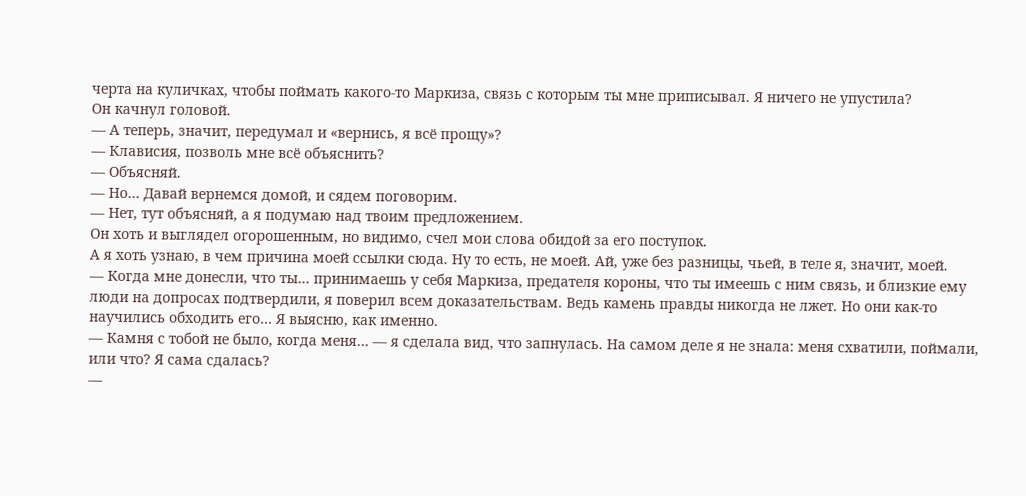черта на куличках, чтобы поймать какого-то Маркиза, связь с которым ты мне приписывал. Я ничего не упустила?
Он качнул головой.
— А теперь, значит, передумал и «вернись, я всё прощу»?
— Клависия, позволь мне всё объяснить?
— Объясняй.
— Но… Давай вернемся домой, и сядем поговорим.
— Нет, тут объясняй, а я подумаю над твоим предложением.
Он хоть и выглядел огорошенным, но видимо, счел мои слова обидой за его поступок.
А я хоть узнаю, в чем причина моей ссылки сюда. Ну то есть, не моей. Ай, уже без разницы, чьей, в теле я, значит, моей.
— Когда мне донесли, что ты… принимаешь у себя Маркиза, предателя короны, что ты имеешь с ним связь, и близкие ему люди на допросах подтвердили, я поверил всем доказательствам. Ведь камень правды никогда не лжет. Но они как-то научились обходить его… Я выясню, как именно.
— Камня с тобой не было, когда меня… — я сделала вид, что запнулась. На самом деле я не знала: меня схватили, поймали, или что? Я сама сдалась?
—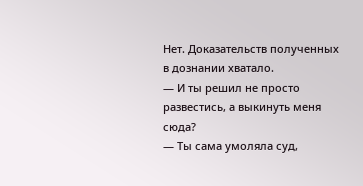Нет. Доказательств полученных в дознании хватало.
— И ты решил не просто развестись, а выкинуть меня сюда?
— Ты сама умоляла суд,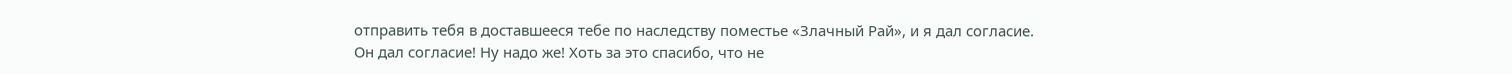отправить тебя в доставшееся тебе по наследству поместье «Злачный Рай», и я дал согласие.
Он дал согласие! Ну надо же! Хоть за это спасибо, что не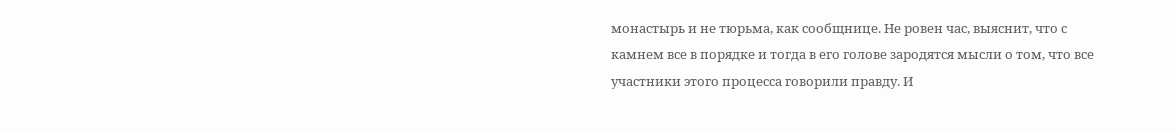монастырь и не тюрьма, как сообщнице. Не ровен час, выяснит, что с камнем все в порядке и тогда в его голове зародятся мысли о том, что все участники этого процесса говорили правду. И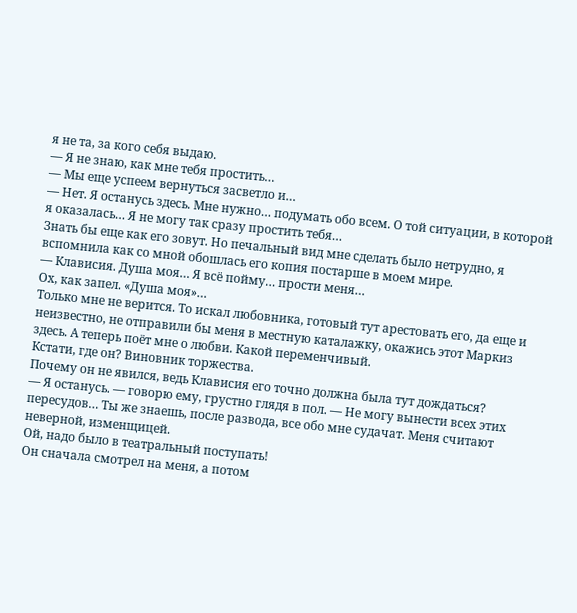я не та, за кого себя выдаю.
— Я не знаю, как мне тебя простить…
— Мы еще успеем вернуться засветло и…
— Нет. Я останусь здесь. Мне нужно… подумать обо всем. О той ситуации, в которой я оказалась… Я не могу так сразу простить тебя…
Знать бы еще как его зовут. Но печальный вид мне сделать было нетрудно, я вспомнила как со мной обошлась его копия постарше в моем мире.
— Клависия. Душа моя… Я всё пойму… прости меня…
Ох, как запел. «Душа моя»…
Только мне не верится. То искал любовника, готовый тут арестовать его, да еще и неизвестно, не отправили бы меня в местную каталажку, окажись этот Маркиз здесь. А теперь поёт мне о любви. Какой переменчивый.
Кстати, где он? Виновник торжества.
Почему он не явился, ведь Клависия его точно должна была тут дождаться?
— Я останусь. — говорю ему, грустно глядя в пол. — Не могу вынести всех этих пересудов… Ты же знаешь, после развода, все обо мне судачат. Меня считают неверной, изменщицей.
Ой, надо было в театральный поступать!
Он сначала смотрел на меня, а потом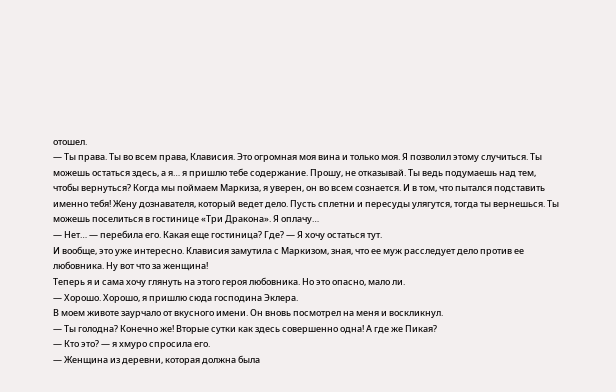отошел.
— Ты права. Ты во всем права, Клависия. Это огромная моя вина и только моя. Я позволил этому случиться. Ты можешь остаться здесь, а я… я пришлю тебе содержание. Прошу, не отказывай. Ты ведь подумаешь над тем, чтобы вернуться? Когда мы поймаем Маркиза, я уверен, он во всем сознается. И в том, что пытался подставить именно тебя! Жену дознавателя, который ведет дело. Пусть сплетни и пересуды улягутся, тогда ты вернешься. Ты можешь поселиться в гостинице «Три Дракона». Я оплачу…
— Нет… — перебила его. Какая еще гостиница? Где? — Я хочу остаться тут.
И вообще, это уже интересно. Клависия замутила с Маркизом, зная, что ее муж расследует дело против ее любовника. Ну вот что за женщина!
Теперь я и сама хочу глянуть на этого героя любовника. Но это опасно, мало ли.
— Хорошо. Хорошо, я пришлю сюда господина Эклера.
В моем животе заурчало от вкусного имени. Он вновь посмотрел на меня и воскликнул.
— Ты голодна? Конечно же! Вторые сутки как здесь совершенно одна! А где же Пикая?
— Кто это? — я хмуро спросила его.
— Женщина из деревни, которая должна была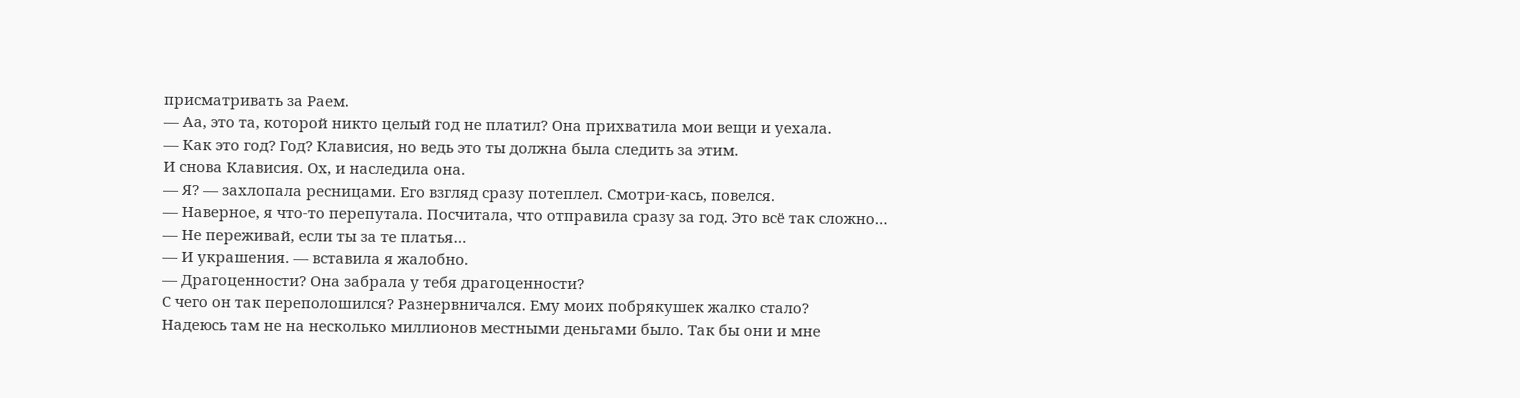присматривать за Раем.
— Аа, это та, которой никто целый год не платил? Она прихватила мои вещи и уехала.
— Как это год? Год? Клависия, но ведь это ты должна была следить за этим.
И снова Клависия. Ох, и наследила она.
— Я? — захлопала ресницами. Его взгляд сразу потеплел. Смотри-кась, повелся.
— Наверное, я что-то перепутала. Посчитала, что отправила сразу за год. Это всё так сложно…
— Не переживай, если ты за те платья…
— И украшения. — вставила я жалобно.
— Драгоценности? Она забрала у тебя драгоценности?
С чего он так переполошился? Разнервничался. Ему моих побрякушек жалко стало?
Надеюсь там не на несколько миллионов местными деньгами было. Так бы они и мне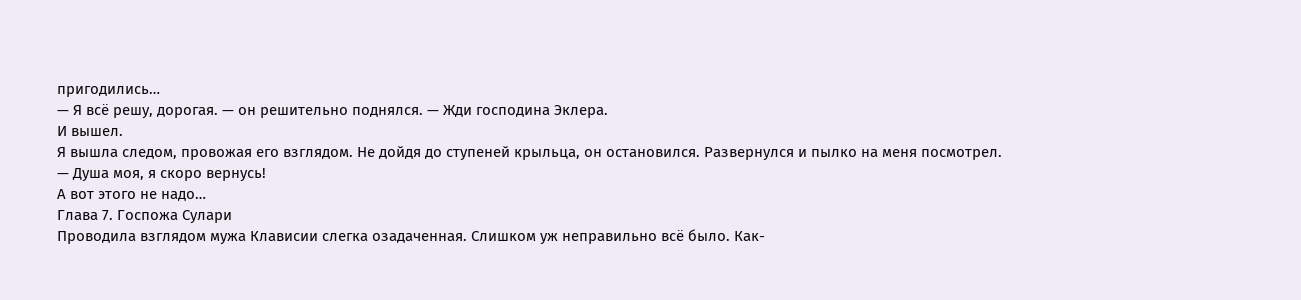пригодились…
— Я всё решу, дорогая. — он решительно поднялся. — Жди господина Эклера.
И вышел.
Я вышла следом, провожая его взглядом. Не дойдя до ступеней крыльца, он остановился. Развернулся и пылко на меня посмотрел.
— Душа моя, я скоро вернусь!
А вот этого не надо…
Глава 7. Госпожа Сулари
Проводила взглядом мужа Клависии слегка озадаченная. Слишком уж неправильно всё было. Как-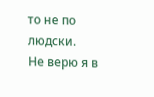то не по людски.
Не верю я в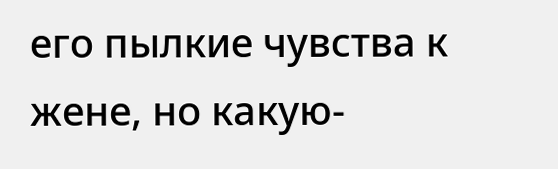его пылкие чувства к жене, но какую-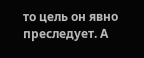то цель он явно преследует. А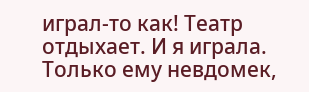играл-то как! Театр отдыхает. И я играла. Только ему невдомек,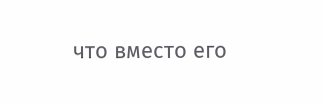что вместо его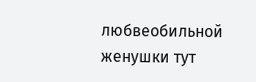любвеобильной женушки тут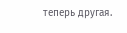теперь другая.